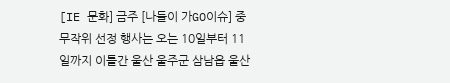[IE 문화] 금주 [나들이 가GO이슈] 중 무작위 선정 행사는 오는 10일부터 11일까지 이틀간 울산 울주군 삼남읍 울산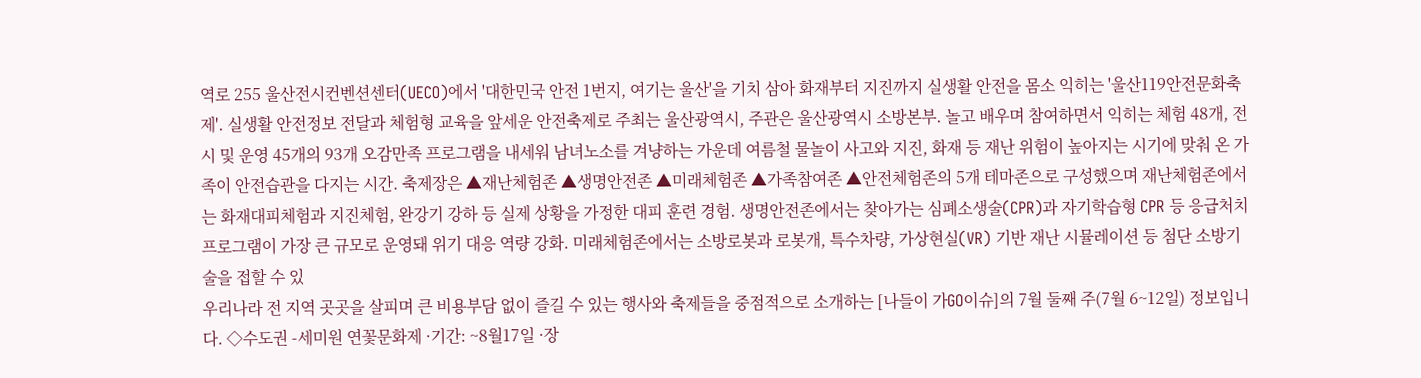역로 255 울산전시컨벤션센터(UECO)에서 '대한민국 안전 1번지, 여기는 울산'을 기치 삼아 화재부터 지진까지 실생활 안전을 몸소 익히는 '울산119안전문화축제'. 실생활 안전정보 전달과 체험형 교육을 앞세운 안전축제로 주최는 울산광역시, 주관은 울산광역시 소방본부. 놀고 배우며 참여하면서 익히는 체험 48개, 전시 및 운영 45개의 93개 오감만족 프로그램을 내세워 남녀노소를 겨냥하는 가운데 여름철 물놀이 사고와 지진, 화재 등 재난 위험이 높아지는 시기에 맞춰 온 가족이 안전습관을 다지는 시간. 축제장은 ▲재난체험존 ▲생명안전존 ▲미래체험존 ▲가족참여존 ▲안전체험존의 5개 테마존으로 구성했으며 재난체험존에서는 화재대피체험과 지진체험, 완강기 강하 등 실제 상황을 가정한 대피 훈련 경험. 생명안전존에서는 찾아가는 심폐소생술(CPR)과 자기학습형 CPR 등 응급처치 프로그램이 가장 큰 규모로 운영돼 위기 대응 역량 강화. 미래체험존에서는 소방로봇과 로봇개, 특수차량, 가상현실(VR) 기반 재난 시뮬레이션 등 첨단 소방기술을 접할 수 있
우리나라 전 지역 곳곳을 살피며 큰 비용부담 없이 즐길 수 있는 행사와 축제들을 중점적으로 소개하는 [나들이 가GO이슈]의 7월 둘째 주(7월 6~12일) 정보입니다. ◇수도권 -세미원 연꽃문화제 ·기간: ~8월17일 ·장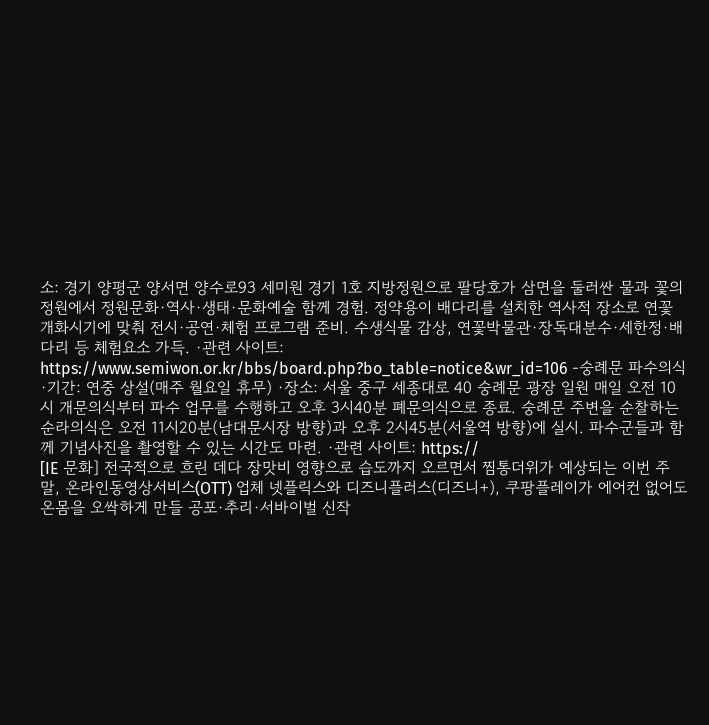소: 경기 양평군 양서면 양수로93 세미원 경기 1호 지방정원으로 팔당호가 삼면을 둘러싼 물과 꽃의 정원에서 정원문화·역사·생태·문화예술 함께 경험. 정약용이 배다리를 설치한 역사적 장소로 연꽃 개화시기에 맞춰 전시·공연·체험 프로그램 준비. 수생식물 감상, 연꽃박물관·장독대분수·세한정·배다리 등 체험요소 가득. ·관련 사이트: https://www.semiwon.or.kr/bbs/board.php?bo_table=notice&wr_id=106 -숭례문 파수의식 ·기간: 연중 상설(매주 월요일 휴무) ·장소: 서울 중구 세종대로 40 숭례문 광장 일원 매일 오전 10시 개문의식부터 파수 업무를 수행하고 오후 3시40분 폐문의식으로 종료. 숭례문 주변을 순찰하는 순라의식은 오전 11시20분(남대문시장 방향)과 오후 2시45분(서울역 방향)에 실시. 파수군들과 함께 기념사진을 촬영할 수 있는 시간도 마련. ·관련 사이트: https://
[IE 문화] 전국적으로 흐린 데다 장맛비 영향으로 습도까지 오르면서 찜통더위가 예상되는 이번 주말, 온라인동영상서비스(OTT) 업체 넷플릭스와 디즈니플러스(디즈니+), 쿠팡플레이가 에어컨 없어도 온몸을 오싹하게 만들 공포·추리·서바이벌 신작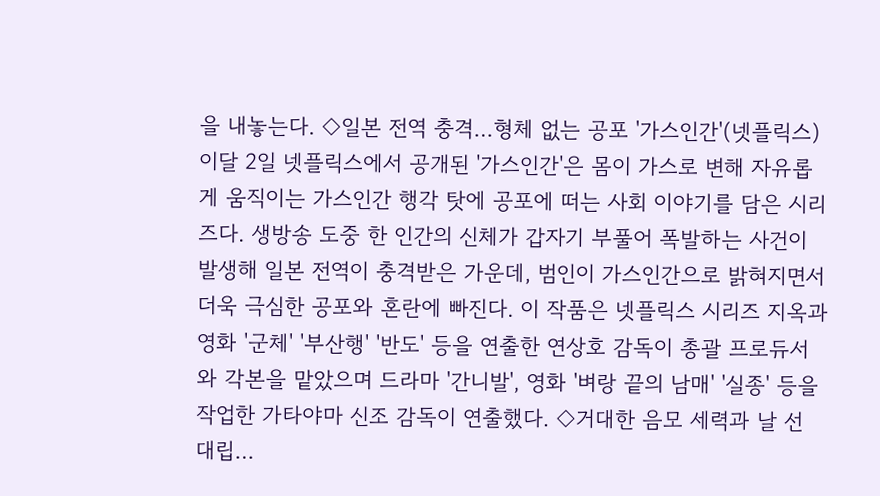을 내놓는다. ◇일본 전역 충격…형체 없는 공포 '가스인간'(넷플릭스) 이달 2일 넷플릭스에서 공개된 '가스인간'은 몸이 가스로 변해 자유롭게 움직이는 가스인간 행각 탓에 공포에 떠는 사회 이야기를 담은 시리즈다. 생방송 도중 한 인간의 신체가 갑자기 부풀어 폭발하는 사건이 발생해 일본 전역이 충격받은 가운데, 범인이 가스인간으로 밝혀지면서 더욱 극심한 공포와 혼란에 빠진다. 이 작품은 넷플릭스 시리즈 지옥과 영화 '군체' '부산행' '반도' 등을 연출한 연상호 감독이 총괄 프로듀서와 각본을 맡았으며 드라마 '간니발', 영화 '벼랑 끝의 남매' '실종' 등을 작업한 가타야마 신조 감독이 연출했다. ◇거대한 음모 세력과 날 선 대립…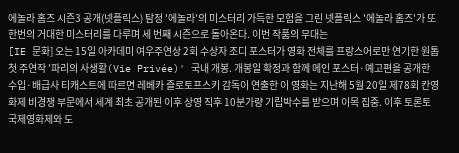에놀라 홈즈 시즌3 공개(넷플릭스) 탐정 '에놀라'의 미스터리 가득한 모험을 그린 넷플릭스 '에놀라 홈즈'가 또 한번의 거대한 미스터리를 다루며 세 번째 시즌으로 돌아온다. 이번 작품의 무대는
[IE 문화] 오는 15일 아카데미 여우주연상 2회 수상자 조디 포스터가 영화 전체를 프랑스어로만 연기한 원톱 첫 주연작 '파리의 사생활(Vie Privée)' 국내 개봉. 개봉일 확정과 함께 메인 포스터·예고편을 공개한 수입·배급사 티캐스트에 따르면 레베카 즐로토프스키 감독이 연출한 이 영화는 지난해 5월 20일 제78회 칸영화제 비경쟁 부문에서 세계 최초 공개된 이후 상영 직후 10분가량 기립박수를 받으며 이목 집중. 이후 토론토 국제영화제와 도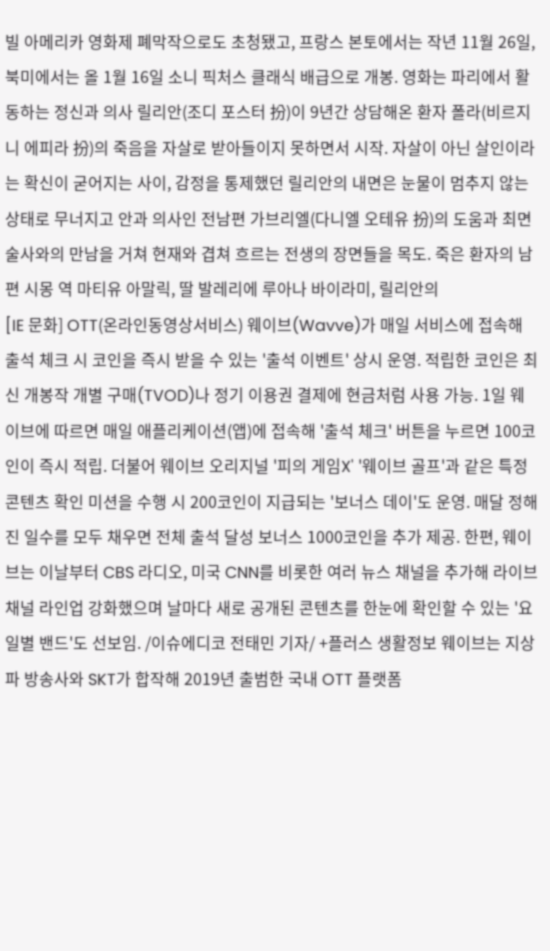빌 아메리카 영화제 폐막작으로도 초청됐고, 프랑스 본토에서는 작년 11월 26일, 북미에서는 올 1월 16일 소니 픽처스 클래식 배급으로 개봉. 영화는 파리에서 활동하는 정신과 의사 릴리안(조디 포스터 扮)이 9년간 상담해온 환자 폴라(비르지니 에피라 扮)의 죽음을 자살로 받아들이지 못하면서 시작. 자살이 아닌 살인이라는 확신이 굳어지는 사이, 감정을 통제했던 릴리안의 내면은 눈물이 멈추지 않는 상태로 무너지고 안과 의사인 전남편 가브리엘(다니엘 오테유 扮)의 도움과 최면술사와의 만남을 거쳐 현재와 겹쳐 흐르는 전생의 장면들을 목도. 죽은 환자의 남편 시몽 역 마티유 아말릭, 딸 발레리에 루아나 바이라미, 릴리안의
[IE 문화] OTT(온라인동영상서비스) 웨이브(Wavve)가 매일 서비스에 접속해 출석 체크 시 코인을 즉시 받을 수 있는 '출석 이벤트' 상시 운영. 적립한 코인은 최신 개봉작 개별 구매(TVOD)나 정기 이용권 결제에 현금처럼 사용 가능. 1일 웨이브에 따르면 매일 애플리케이션(앱)에 접속해 '출석 체크' 버튼을 누르면 100코인이 즉시 적립. 더불어 웨이브 오리지널 '피의 게임X' '웨이브 골프'과 같은 특정 콘텐츠 확인 미션을 수행 시 200코인이 지급되는 '보너스 데이'도 운영. 매달 정해진 일수를 모두 채우면 전체 출석 달성 보너스 1000코인을 추가 제공. 한편, 웨이브는 이날부터 CBS 라디오, 미국 CNN를 비롯한 여러 뉴스 채널을 추가해 라이브 채널 라인업 강화했으며 날마다 새로 공개된 콘텐츠를 한눈에 확인할 수 있는 '요일별 밴드'도 선보임. /이슈에디코 전태민 기자/ +플러스 생활정보 웨이브는 지상파 방송사와 SKT가 합작해 2019년 출범한 국내 OTT 플랫폼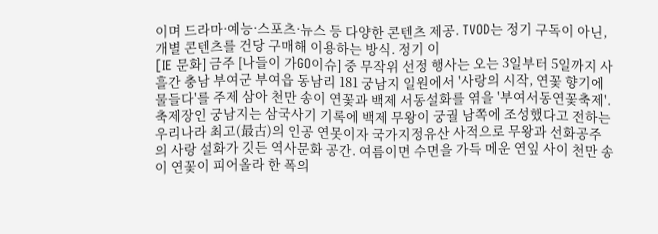이며 드라마·예능·스포츠·뉴스 등 다양한 콘텐츠 제공. TVOD는 정기 구독이 아닌, 개별 콘텐츠를 건당 구매해 이용하는 방식. 정기 이
[IE 문화] 금주 [나들이 가GO이슈] 중 무작위 선정 행사는 오는 3일부터 5일까지 사흘간 충남 부여군 부여읍 동남리 181 궁남지 일원에서 '사랑의 시작, 연꽃 향기에 물들다'를 주제 삼아 천만 송이 연꽃과 백제 서동설화를 엮을 '부여서동연꽃축제'. 축제장인 궁남지는 삼국사기 기록에 백제 무왕이 궁궐 남쪽에 조성했다고 전하는 우리나라 최고(最古)의 인공 연못이자 국가지정유산 사적으로 무왕과 선화공주의 사랑 설화가 깃든 역사문화 공간. 여름이면 수면을 가득 메운 연잎 사이 천만 송이 연꽃이 피어올라 한 폭의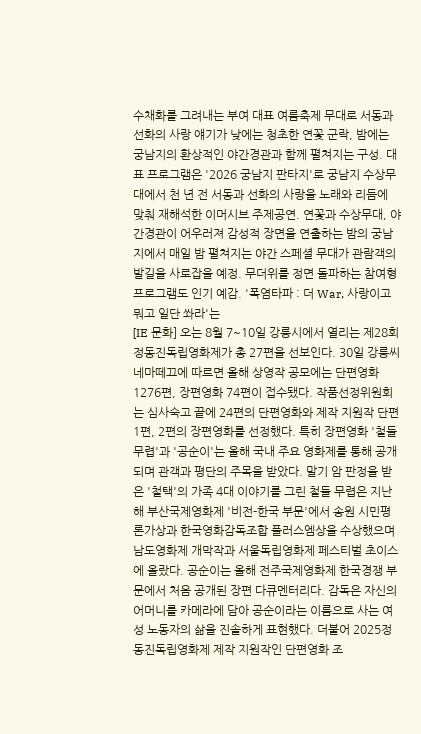수채화를 그려내는 부여 대표 여름축제 무대로 서동과 선화의 사랑 얘기가 낮에는 청초한 연꽃 군락, 밤에는 궁남지의 환상적인 야간경관과 함께 펼쳐지는 구성. 대표 프로그램은 '2026 궁남지 판타지'로 궁남지 수상무대에서 천 년 전 서동과 선화의 사랑을 노래와 리듬에 맞춰 재해석한 이머시브 주제공연. 연꽃과 수상무대, 야간경관이 어우러져 감성적 장면을 연출하는 밤의 궁남지에서 매일 밤 펼쳐지는 야간 스페셜 무대가 관람객의 발길을 사로잡을 예정. 무더위를 정면 돌파하는 참여형 프로그램도 인기 예감. '폭염타파 : 더 War, 사랑이고 뭐고 일단 쏴라'는
[IE 문화] 오는 8월 7~10일 강릉시에서 열리는 제28회 정동진독립영화제가 총 27편을 선보인다. 30일 강릉씨네마떼끄에 따르면 올해 상영작 공모에는 단편영화 1276편, 장편영화 74편이 접수됐다. 작품선정위원회는 심사숙고 끝에 24편의 단편영화와 제작 지원작 단편 1편, 2편의 장편영화를 선정했다. 특히 장편영화 '철들 무렵'과 '공순이'는 올해 국내 주요 영화제를 통해 공개되며 관객과 평단의 주목을 받았다. 말기 암 판정을 받은 '철택'의 가족 4대 이야기를 그린 철들 무렵은 지난해 부산국제영화제 '비전-한국 부문'에서 송원 시민평론가상과 한국영화감독조합 플러스엠상을 수상했으며 남도영화제 개막작과 서울독립영화제 페스티벌 초이스에 올랐다. 공순이는 올해 전주국제영화제 한국경쟁 부문에서 처음 공개된 장편 다큐멘터리다. 감독은 자신의 어머니를 카메라에 담아 공순이라는 이름으로 사는 여성 노동자의 삶을 진솔하게 표현했다. 더불어 2025정동진독립영화제 제작 지원작인 단편영화 조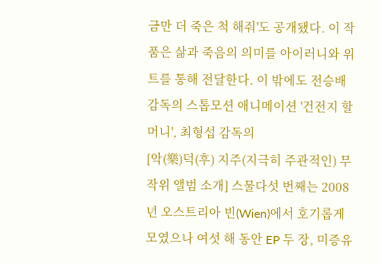금만 더 죽은 척 해줘'도 공개됐다. 이 작품은 삶과 죽음의 의미를 아이러니와 위트를 통해 전달한다. 이 밖에도 전승배 감독의 스톱모션 애니메이션 '건전지 할머니', 최형섭 감독의
[악(樂)덕(후) 지주(지극히 주관적인) 무작위 앨범 소개] 스물다섯 번째는 2008년 오스트리아 빈(Wien)에서 호기롭게 모였으나 여섯 해 동안 EP 두 장, 미증유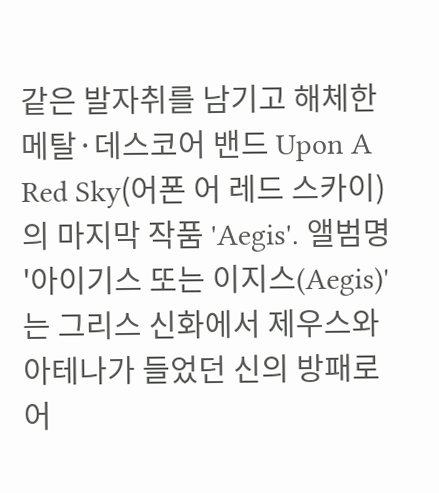같은 발자취를 남기고 해체한 메탈·데스코어 밴드 Upon A Red Sky(어폰 어 레드 스카이)의 마지막 작품 'Aegis'. 앨범명 '아이기스 또는 이지스(Aegis)'는 그리스 신화에서 제우스와 아테나가 들었던 신의 방패로 어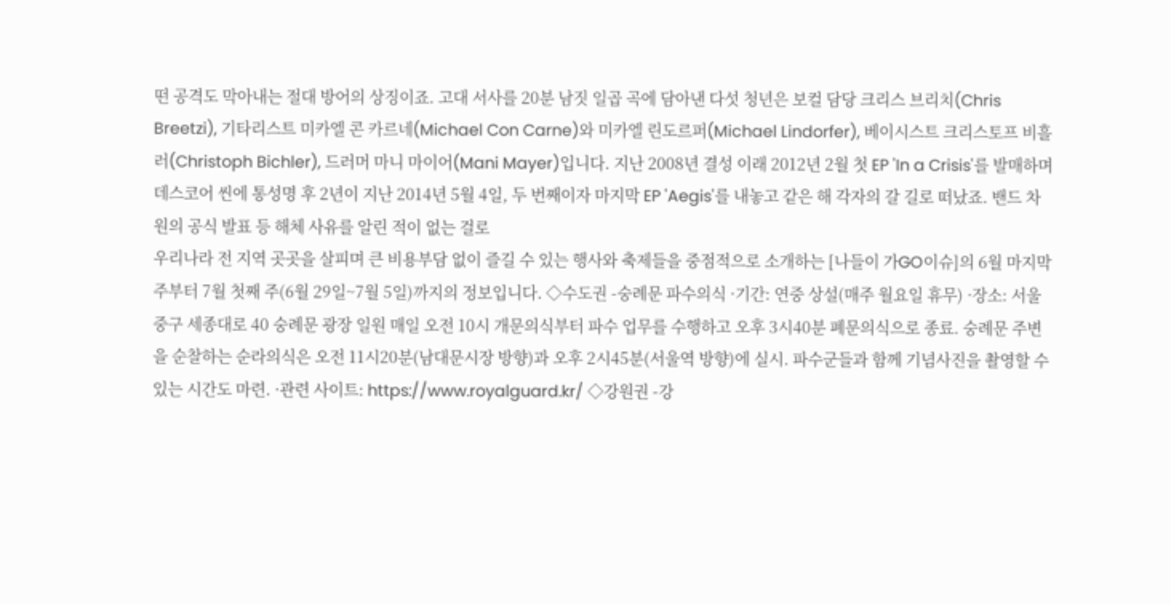떤 공격도 막아내는 절대 방어의 상징이죠. 고대 서사를 20분 남짓 일곱 곡에 담아낸 다섯 청년은 보컬 담당 크리스 브리치(Chris Breetzi), 기타리스트 미카엘 콘 카르네(Michael Con Carne)와 미카엘 린도르퍼(Michael Lindorfer), 베이시스트 크리스토프 비흘러(Christoph Bichler), 드러머 마니 마이어(Mani Mayer)입니다. 지난 2008년 결성 이래 2012년 2월 첫 EP 'In a Crisis'를 발매하며 데스코어 씬에 통성명 후 2년이 지난 2014년 5월 4일, 두 번째이자 마지막 EP 'Aegis'를 내놓고 같은 해 각자의 갈 길로 떠났죠. 밴드 차원의 공식 발표 등 해체 사유를 알린 적이 없는 걸로
우리나라 전 지역 곳곳을 살피며 큰 비용부담 없이 즐길 수 있는 행사와 축제들을 중점적으로 소개하는 [나들이 가GO이슈]의 6월 마지막 주부터 7월 첫째 주(6월 29일~7월 5일)까지의 정보입니다. ◇수도권 -숭례문 파수의식 ·기간: 연중 상설(매주 월요일 휴무) ·장소: 서울 중구 세종대로 40 숭례문 광장 일원 매일 오전 10시 개문의식부터 파수 업무를 수행하고 오후 3시40분 폐문의식으로 종료. 숭례문 주변을 순찰하는 순라의식은 오전 11시20분(남대문시장 방향)과 오후 2시45분(서울역 방향)에 실시. 파수군들과 함께 기념사진을 촬영할 수 있는 시간도 마련. ·관련 사이트: https://www.royalguard.kr/ ◇강원권 -강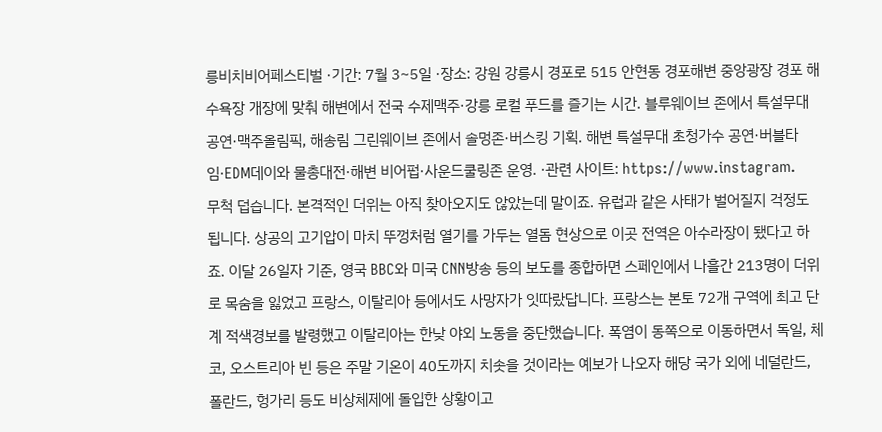릉비치비어페스티벌 ·기간: 7월 3~5일 ·장소: 강원 강릉시 경포로 515 안현동 경포해변 중앙광장 경포 해수욕장 개장에 맞춰 해변에서 전국 수제맥주·강릉 로컬 푸드를 즐기는 시간. 블루웨이브 존에서 특설무대 공연·맥주올림픽, 해송림 그린웨이브 존에서 솔멍존·버스킹 기획. 해변 특설무대 초청가수 공연·버블타임·EDM데이와 물총대전·해변 비어펍·사운드쿨링존 운영. ·관련 사이트: https://www.instagram.
무척 덥습니다. 본격적인 더위는 아직 찾아오지도 않았는데 말이죠. 유럽과 같은 사태가 벌어질지 걱정도 됩니다. 상공의 고기압이 마치 뚜껑처럼 열기를 가두는 열돔 현상으로 이곳 전역은 아수라장이 됐다고 하죠. 이달 26일자 기준, 영국 BBC와 미국 CNN방송 등의 보도를 종합하면 스페인에서 나흘간 213명이 더위로 목숨을 잃었고 프랑스, 이탈리아 등에서도 사망자가 잇따랐답니다. 프랑스는 본토 72개 구역에 최고 단계 적색경보를 발령했고 이탈리아는 한낮 야외 노동을 중단했습니다. 폭염이 동쪽으로 이동하면서 독일, 체코, 오스트리아 빈 등은 주말 기온이 40도까지 치솟을 것이라는 예보가 나오자 해당 국가 외에 네덜란드, 폴란드, 헝가리 등도 비상체제에 돌입한 상황이고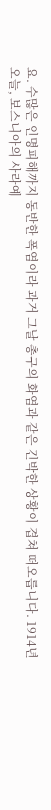요. 수많은 인명피해까지 동반한 폭염이라 과거 그날 총구의 화염과 같은 긴박한 상황이 겹쳐 떠오릅니다. 1914년 오늘, 보스니아의 사라예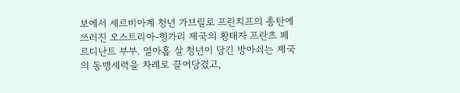보에서 세르비아계 청년 가브릴로 프린치프의 총탄에 쓰러진 오스트리아-헝가리 제국의 황태자 프란츠 페르디난트 부부. 열아홉 살 청년이 당긴 방아쇠는 제국의 동맹세력을 차례로 끌어당겼고,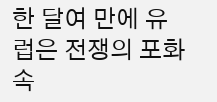한 달여 만에 유럽은 전쟁의 포화 속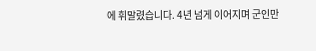에 휘말렸습니다. 4년 넘게 이어지며 군인만